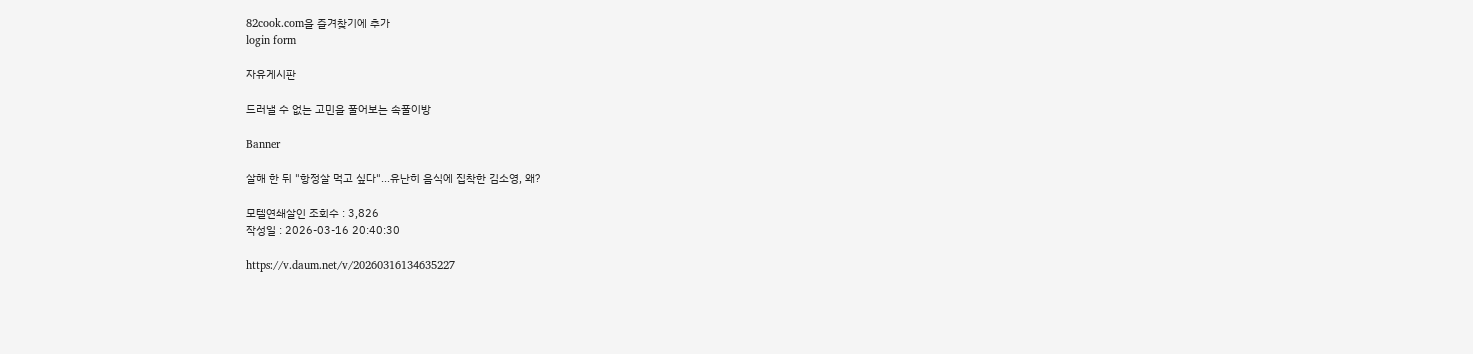82cook.com을 즐겨찾기에 추가
login form

자유게시판

드러낼 수 없는 고민을 풀어보는 속풀이방

Banner

살해 한 뒤 "항정살 먹고 싶다"...유난히 음식에 집착한 김소영, 왜?

모텔연쇄살인 조회수 : 3,826
작성일 : 2026-03-16 20:40:30

https://v.daum.net/v/20260316134635227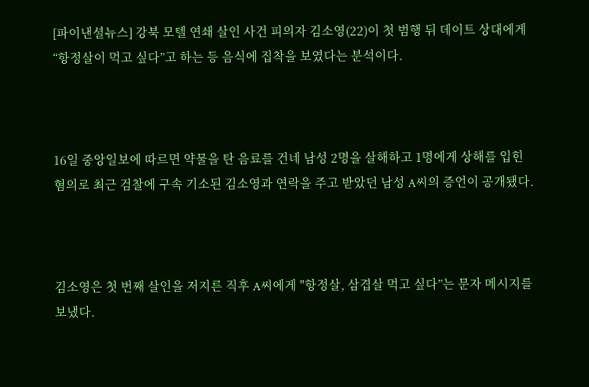[파이낸셜뉴스] 강북 모텔 연쇄 살인 사건 피의자 김소영(22)이 첫 범행 뒤 데이트 상대에게 “항정살이 먹고 싶다”고 하는 등 음식에 집착을 보였다는 분석이다.



16일 중앙일보에 따르면 약물을 탄 음료를 건네 남성 2명을 살해하고 1명에게 상해를 입힌 혐의로 최근 검찰에 구속 기소된 김소영과 연락을 주고 받았던 남성 A씨의 증언이 공개됐다.



김소영은 첫 번째 살인을 저지른 직후 A씨에게 "항정살, 삼겹살 먹고 싶다”는 문자 메시지를 보냈다.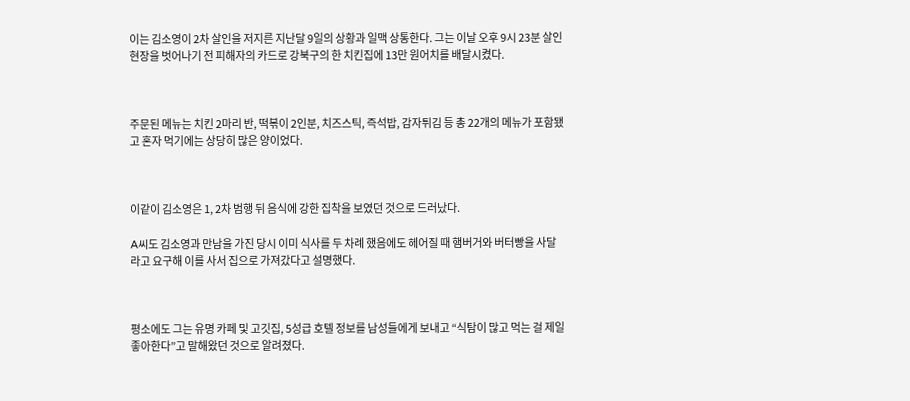이는 김소영이 2차 살인을 저지른 지난달 9일의 상황과 일맥 상통한다. 그는 이날 오후 9시 23분 살인 현장을 벗어나기 전 피해자의 카드로 강북구의 한 치킨집에 13만 원어치를 배달시켰다.



주문된 메뉴는 치킨 2마리 반, 떡볶이 2인분, 치즈스틱, 즉석밥, 감자튀김 등 총 22개의 메뉴가 포함됐고 혼자 먹기에는 상당히 많은 양이었다.



이같이 김소영은 1, 2차 범행 뒤 음식에 강한 집착을 보였던 것으로 드러났다.

A씨도 김소영과 만남을 가진 당시 이미 식사를 두 차례 했음에도 헤어질 때 햄버거와 버터빵을 사달라고 요구해 이를 사서 집으로 가져갔다고 설명했다.



평소에도 그는 유명 카페 및 고깃집, 5성급 호텔 정보를 남성들에게 보내고 “식탐이 많고 먹는 걸 제일 좋아한다”고 말해왔던 것으로 알려졌다.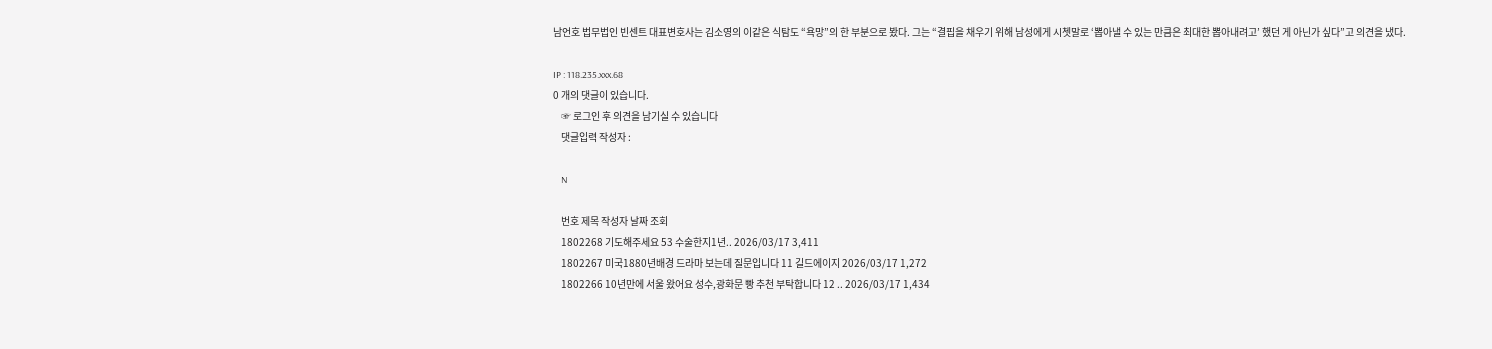남언호 법무법인 빈센트 대표변호사는 김소영의 이같은 식탐도 “욕망”의 한 부분으로 봤다. 그는 “결핍을 채우기 위해 남성에게 시쳇말로 ‘뽑아낼 수 있는 만큼은 최대한 뽑아내려고’ 했던 게 아닌가 싶다”고 의견을 냈다.

IP : 118.235.xxx.68
0 개의 댓글이 있습니다.
    ☞ 로그인 후 의견을 남기실 수 있습니다
    댓글입력 작성자 :

    N

    번호 제목 작성자 날짜 조회
    1802268 기도해주세요 53 수술한지1년.. 2026/03/17 3,411
    1802267 미국1880년배경 드라마 보는데 질문입니다 11 길드에이지 2026/03/17 1,272
    1802266 10년만에 서울 왔어요 성수,광화문 빵 추천 부탁합니다 12 .. 2026/03/17 1,434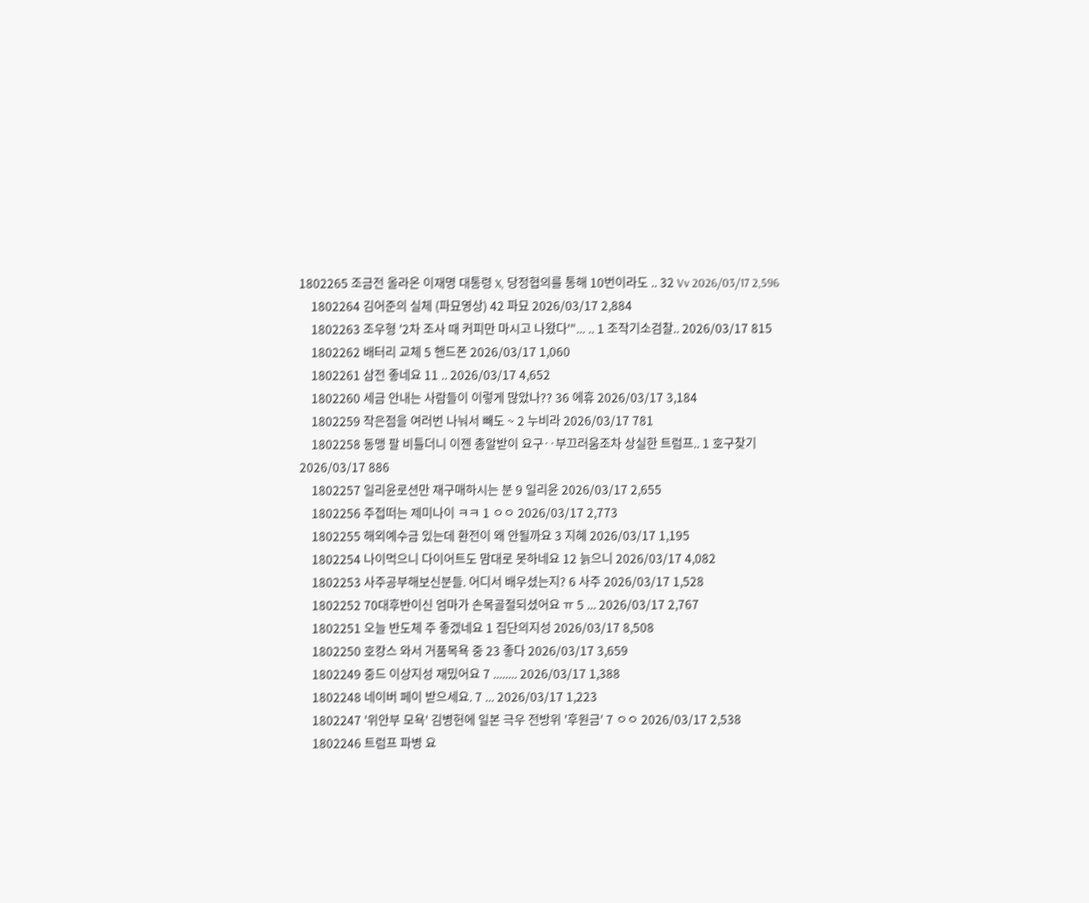1802265 조금전 올라온 이재명 대통령 X, 당정협의를 통해 10번이라도 .. 32 Vv 2026/03/17 2,596
    1802264 김어준의 실체 (파묘영상) 42 파묘 2026/03/17 2,884
    1802263 조우형 '2차 조사 때 커피만 마시고 나왔다'"... .. 1 조작기소검찰.. 2026/03/17 815
    1802262 배터리 교체 5 핸드폰 2026/03/17 1,060
    1802261 삼전 좋네요 11 .. 2026/03/17 4,652
    1802260 세금 안내는 사람들이 이렇게 많았나?? 36 에휴 2026/03/17 3,184
    1802259 작은점을 여러번 나눠서 빼도 ~ 2 누비라 2026/03/17 781
    1802258 동맹 팔 비틀더니 이젠 총알받이 요구‥부끄러움조차 상실한 트럼프.. 1 호구찾기 2026/03/17 886
    1802257 일리윤로션만 재구매하시는 분 9 일리윤 2026/03/17 2,655
    1802256 주접떠는 제미나이 ㅋㅋ 1 ㅇㅇ 2026/03/17 2,773
    1802255 해외예수금 있는데 환전이 왜 안될까요 3 지혜 2026/03/17 1,195
    1802254 나이먹으니 다이어트도 맘대로 못하네요 12 늙으니 2026/03/17 4,082
    1802253 사주공부해보신분들. 어디서 배우셨는지? 6 사주 2026/03/17 1,528
    1802252 70대후반이신 엄마가 손목골절되셨어요 ㅠ 5 ... 2026/03/17 2,767
    1802251 오늘 반도체 주 좋겠네요 1 집단의지성 2026/03/17 8,508
    1802250 호캉스 와서 거품목욕 중 23 좋다 2026/03/17 3,659
    1802249 중드 이상지성 재밌어요 7 ........ 2026/03/17 1,388
    1802248 네이버 페이 받으세요. 7 ... 2026/03/17 1,223
    1802247 '위안부 모욕' 김병헌에 일본 극우 전방위 '후원금' 7 ㅇㅇ 2026/03/17 2,538
    1802246 트럼프 파병 요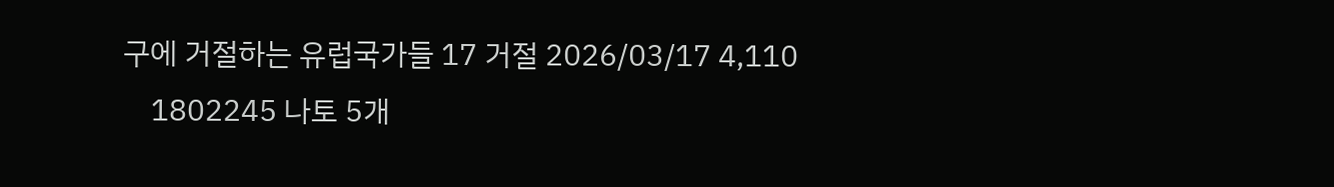구에 거절하는 유럽국가들 17 거절 2026/03/17 4,110
    1802245 나토 5개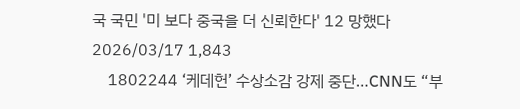국 국민 '미 보다 중국을 더 신뢰한다' 12 망했다 2026/03/17 1,843
    1802244 ‘케데헌’ 수상소감 강제 중단…CNN도 “부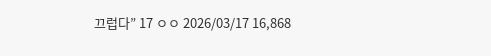끄럽다” 17 ㅇㅇ 2026/03/17 16,868